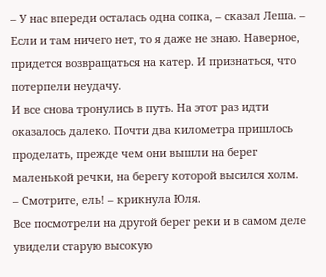– У нас впереди осталась одна сопка, – сказал Леша. – Если и там ничего нет, то я даже не знаю. Наверное, придется возвращаться на катер. И признаться, что потерпели неудачу.
И все снова тронулись в путь. На этот раз идти оказалось далеко. Почти два километра пришлось проделать, прежде чем они вышли на берег маленькой речки, на берегу которой высился холм.
– Смотрите, ель! – крикнула Юля.
Все посмотрели на другой берег реки и в самом деле увидели старую высокую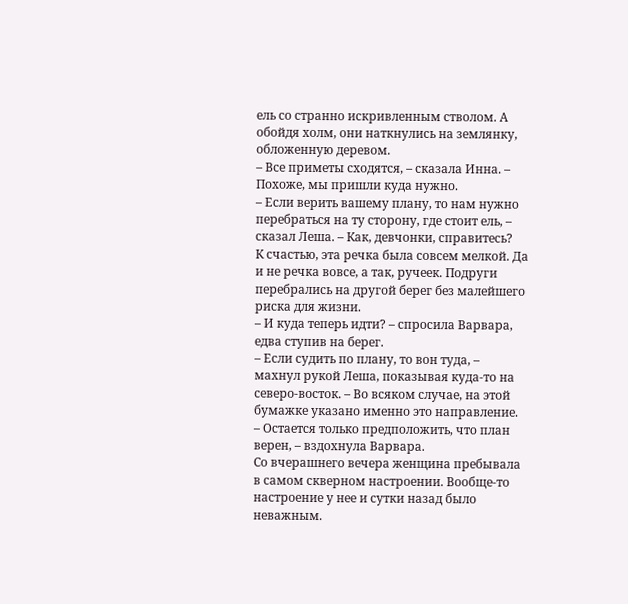ель со странно искривленным стволом. А обойдя холм, они наткнулись на землянку, обложенную деревом.
– Все приметы сходятся, – сказала Инна. – Похоже, мы пришли куда нужно.
– Если верить вашему плану, то нам нужно перебраться на ту сторону, где стоит ель, – сказал Леша. – Как, девчонки, справитесь?
К счастью, эта речка была совсем мелкой. Да и не речка вовсе, а так, ручеек. Подруги перебрались на другой берег без малейшего риска для жизни.
– И куда теперь идти? – спросила Варвара, едва ступив на берег.
– Если судить по плану, то вон туда, – махнул рукой Леша, показывая куда-то на северо-восток. – Во всяком случае, на этой бумажке указано именно это направление.
– Остается только предположить, что план верен, – вздохнула Варвара.
Со вчерашнего вечера женщина пребывала в самом скверном настроении. Вообще-то настроение у нее и сутки назад было неважным.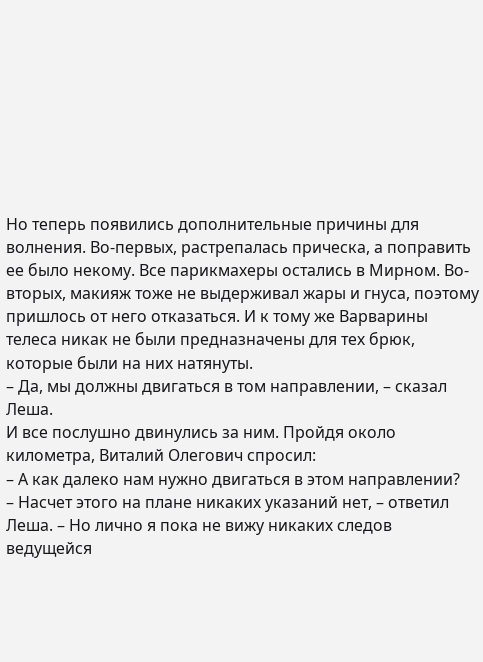Но теперь появились дополнительные причины для волнения. Во-первых, растрепалась прическа, а поправить ее было некому. Все парикмахеры остались в Мирном. Во-вторых, макияж тоже не выдерживал жары и гнуса, поэтому пришлось от него отказаться. И к тому же Варварины телеса никак не были предназначены для тех брюк, которые были на них натянуты.
– Да, мы должны двигаться в том направлении, – сказал Леша.
И все послушно двинулись за ним. Пройдя около километра, Виталий Олегович спросил:
– А как далеко нам нужно двигаться в этом направлении?
– Насчет этого на плане никаких указаний нет, – ответил Леша. – Но лично я пока не вижу никаких следов ведущейся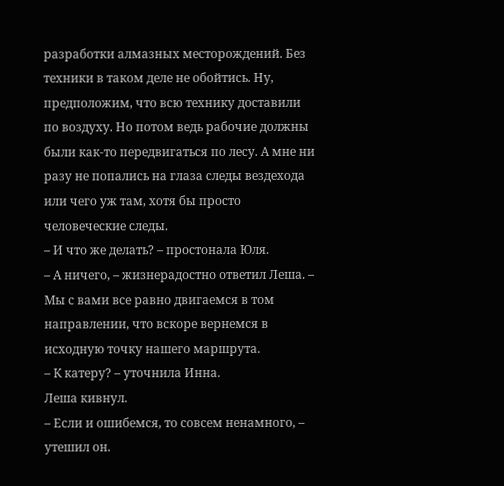разработки алмазных месторождений. Без техники в таком деле не обойтись. Ну, предположим, что всю технику доставили по воздуху. Но потом ведь рабочие должны были как-то передвигаться по лесу. А мне ни разу не попались на глаза следы вездехода или чего уж там, хотя бы просто человеческие следы.
– И что же делать? – простонала Юля.
– А ничего, – жизнерадостно ответил Леша. – Мы с вами все равно двигаемся в том направлении, что вскоре вернемся в исходную точку нашего маршрута.
– К катеру? – уточнила Инна.
Леша кивнул.
– Если и ошибемся, то совсем ненамного, – утешил он.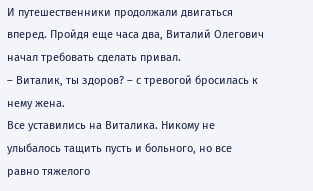И путешественники продолжали двигаться вперед. Пройдя еще часа два, Виталий Олегович начал требовать сделать привал.
– Виталик, ты здоров? – с тревогой бросилась к нему жена.
Все уставились на Виталика. Никому не улыбалось тащить пусть и больного, но все равно тяжелого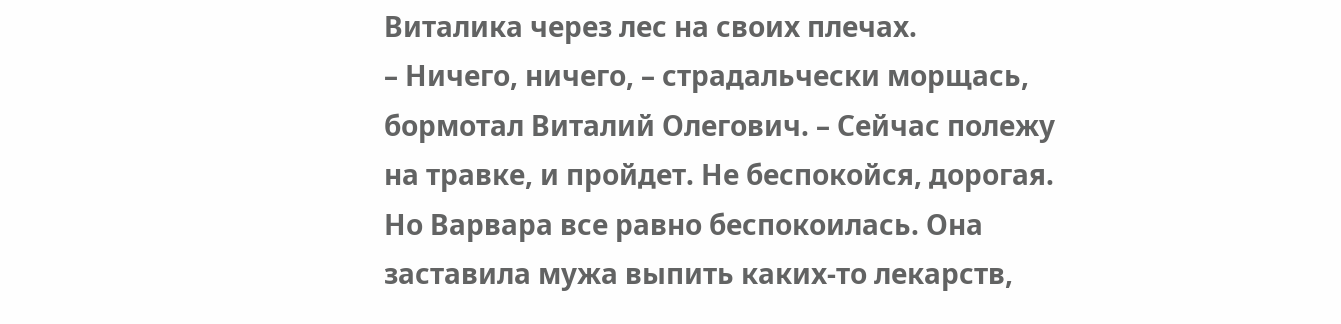Виталика через лес на своих плечах.
– Ничего, ничего, – страдальчески морщась, бормотал Виталий Олегович. – Сейчас полежу на травке, и пройдет. Не беспокойся, дорогая.
Но Варвара все равно беспокоилась. Она заставила мужа выпить каких-то лекарств,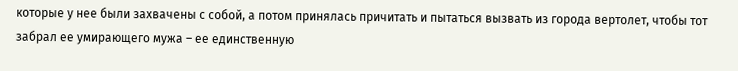которые у нее были захвачены с собой, а потом принялась причитать и пытаться вызвать из города вертолет, чтобы тот забрал ее умирающего мужа – ее единственную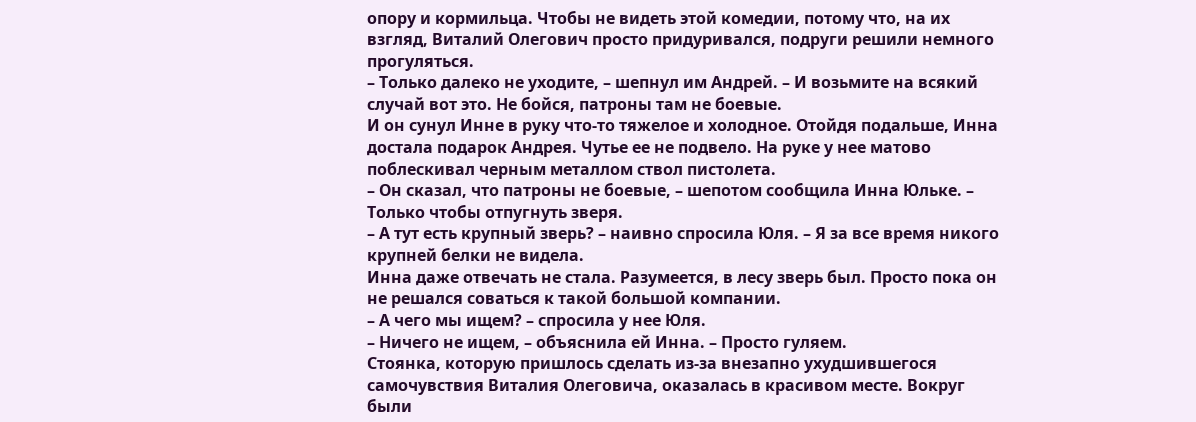опору и кормильца. Чтобы не видеть этой комедии, потому что, на их взгляд, Виталий Олегович просто придуривался, подруги решили немного прогуляться.
– Только далеко не уходите, – шепнул им Андрей. – И возьмите на всякий случай вот это. Не бойся, патроны там не боевые.
И он сунул Инне в руку что-то тяжелое и холодное. Отойдя подальше, Инна достала подарок Андрея. Чутье ее не подвело. На руке у нее матово поблескивал черным металлом ствол пистолета.
– Он сказал, что патроны не боевые, – шепотом сообщила Инна Юльке. – Только чтобы отпугнуть зверя.
– А тут есть крупный зверь? – наивно спросила Юля. – Я за все время никого крупней белки не видела.
Инна даже отвечать не стала. Разумеется, в лесу зверь был. Просто пока он не решался соваться к такой большой компании.
– А чего мы ищем? – спросила у нее Юля.
– Ничего не ищем, – объяснила ей Инна. – Просто гуляем.
Стоянка, которую пришлось сделать из-за внезапно ухудшившегося самочувствия Виталия Олеговича, оказалась в красивом месте. Вокруг были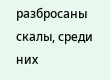разбросаны скалы, среди них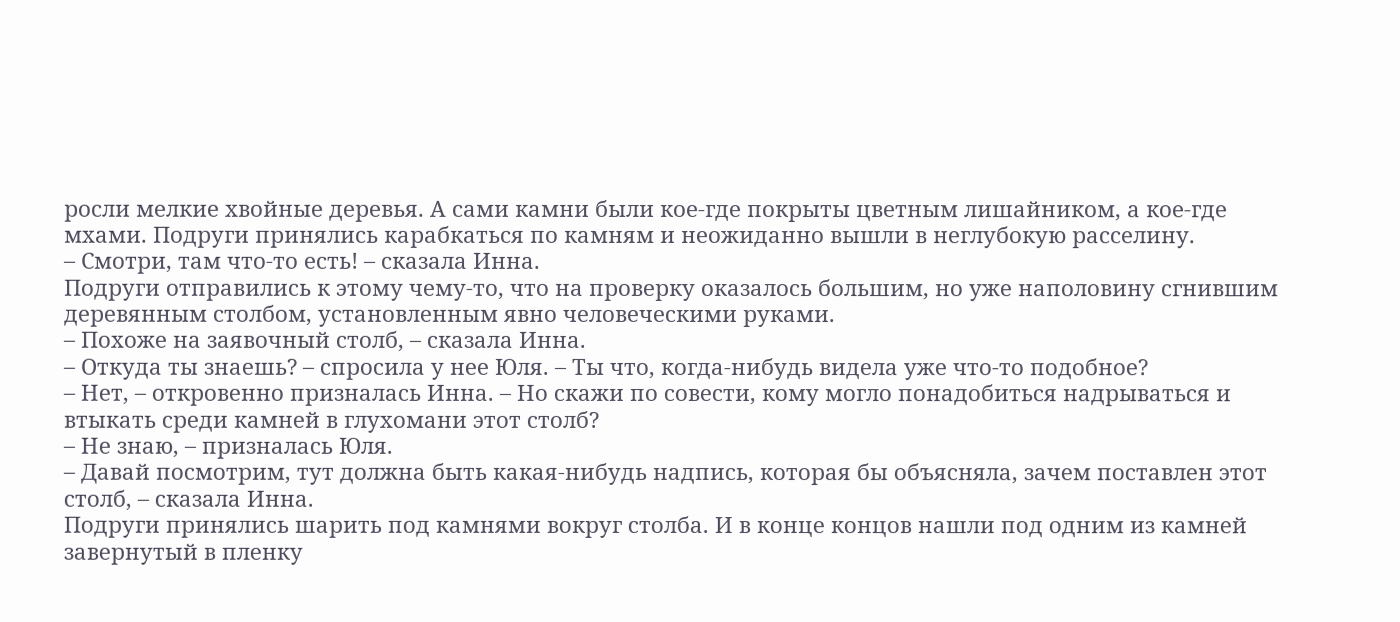росли мелкие хвойные деревья. А сами камни были кое-где покрыты цветным лишайником, а кое-где мхами. Подруги принялись карабкаться по камням и неожиданно вышли в неглубокую расселину.
– Смотри, там что-то есть! – сказала Инна.
Подруги отправились к этому чему-то, что на проверку оказалось большим, но уже наполовину сгнившим деревянным столбом, установленным явно человеческими руками.
– Похоже на заявочный столб, – сказала Инна.
– Откуда ты знаешь? – спросила у нее Юля. – Ты что, когда-нибудь видела уже что-то подобное?
– Нет, – откровенно призналась Инна. – Но скажи по совести, кому могло понадобиться надрываться и втыкать среди камней в глухомани этот столб?
– Не знаю, – призналась Юля.
– Давай посмотрим, тут должна быть какая-нибудь надпись, которая бы объясняла, зачем поставлен этот столб, – сказала Инна.
Подруги принялись шарить под камнями вокруг столба. И в конце концов нашли под одним из камней завернутый в пленку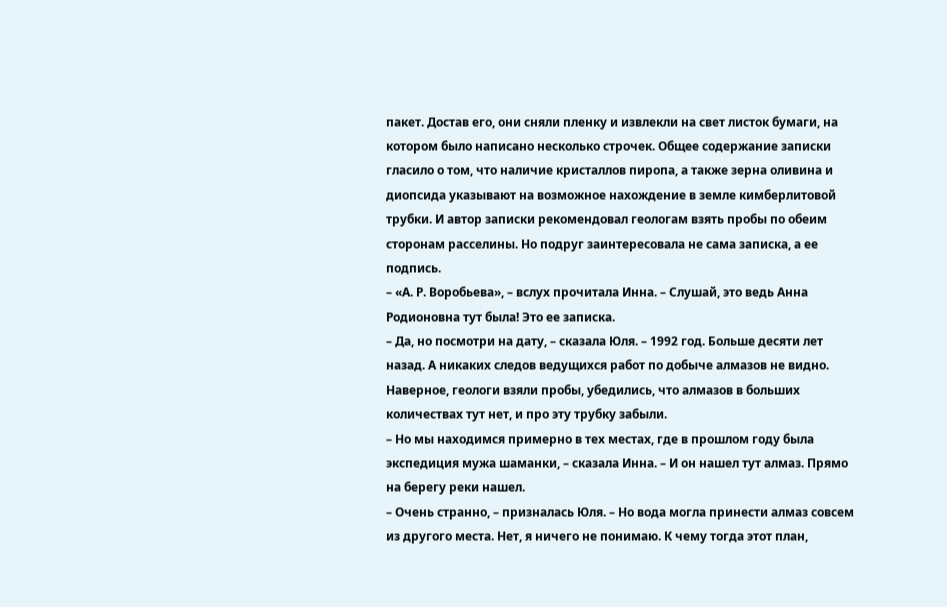пакет. Достав его, они сняли пленку и извлекли на свет листок бумаги, на котором было написано несколько строчек. Общее содержание записки гласило о том, что наличие кристаллов пиропа, а также зерна оливина и диопсида указывают на возможное нахождение в земле кимберлитовой трубки. И автор записки рекомендовал геологам взять пробы по обеим сторонам расселины. Но подруг заинтересовала не сама записка, а ее подпись.
– «А. Р. Воробьева», – вслух прочитала Инна. – Слушай, это ведь Анна Родионовна тут была! Это ее записка.
– Да, но посмотри на дату, – сказала Юля. – 1992 год. Больше десяти лет назад. А никаких следов ведущихся работ по добыче алмазов не видно. Наверное, геологи взяли пробы, убедились, что алмазов в больших количествах тут нет, и про эту трубку забыли.
– Но мы находимся примерно в тех местах, где в прошлом году была экспедиция мужа шаманки, – сказала Инна. – И он нашел тут алмаз. Прямо на берегу реки нашел.
– Очень странно, – призналась Юля. – Но вода могла принести алмаз совсем из другого места. Нет, я ничего не понимаю. К чему тогда этот план,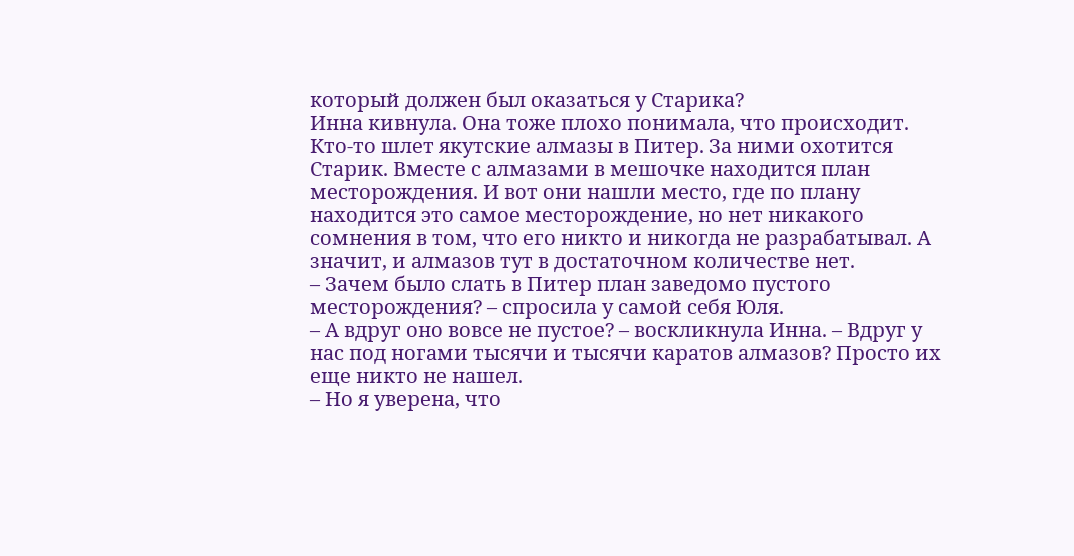который должен был оказаться у Старика?
Инна кивнула. Она тоже плохо понимала, что происходит. Кто-то шлет якутские алмазы в Питер. За ними охотится Старик. Вместе с алмазами в мешочке находится план месторождения. И вот они нашли место, где по плану находится это самое месторождение, но нет никакого сомнения в том, что его никто и никогда не разрабатывал. А значит, и алмазов тут в достаточном количестве нет.
– Зачем было слать в Питер план заведомо пустого месторождения? – спросила у самой себя Юля.
– А вдруг оно вовсе не пустое? – воскликнула Инна. – Вдруг у нас под ногами тысячи и тысячи каратов алмазов? Просто их еще никто не нашел.
– Но я уверена, что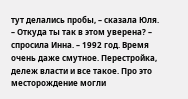тут делались пробы, – сказала Юля.
– Откуда ты так в этом уверена? – спросила Инна. – 1992 год. Время очень даже смутное. Перестройка, дележ власти и все такое. Про это месторождение могли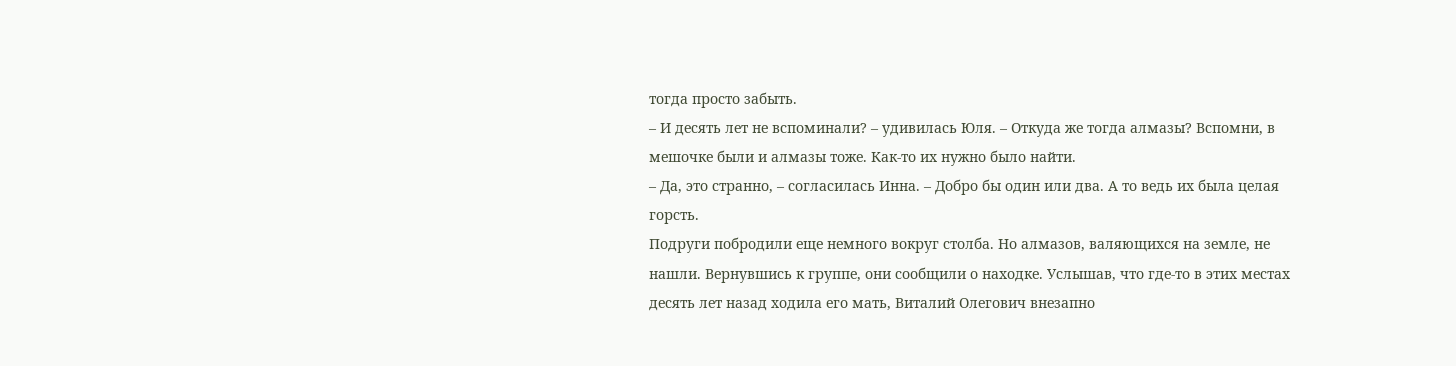тогда просто забыть.
– И десять лет не вспоминали? – удивилась Юля. – Откуда же тогда алмазы? Вспомни, в мешочке были и алмазы тоже. Как-то их нужно было найти.
– Да, это странно, – согласилась Инна. – Добро бы один или два. А то ведь их была целая горсть.
Подруги побродили еще немного вокруг столба. Но алмазов, валяющихся на земле, не нашли. Вернувшись к группе, они сообщили о находке. Услышав, что где-то в этих местах десять лет назад ходила его мать, Виталий Олегович внезапно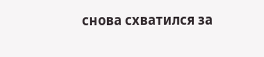снова схватился за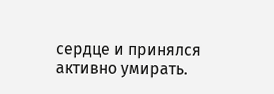сердце и принялся активно умирать.